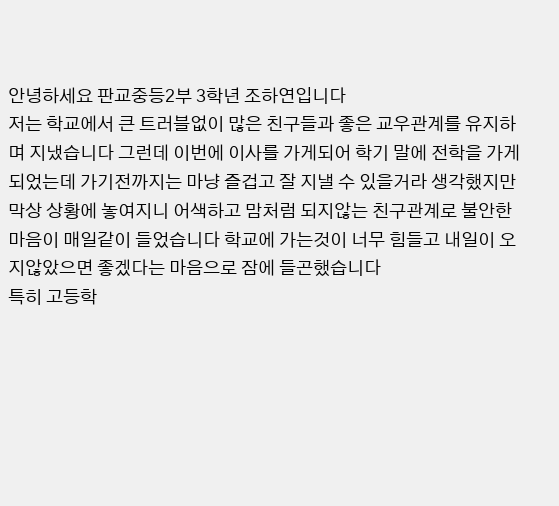안녕하세요 판교중등2부 3학년 조하연입니다
저는 학교에서 큰 트러블없이 많은 친구들과 좋은 교우관계를 유지하며 지냈습니다 그런데 이번에 이사를 가게되어 학기 말에 전학을 가게 되었는데 가기전까지는 마냥 즐겁고 잘 지낼 수 있을거라 생각했지만 막상 상황에 놓여지니 어색하고 맘처럼 되지않는 친구관계로 불안한 마음이 매일같이 들었습니다 학교에 가는것이 너무 힘들고 내일이 오지않았으면 좋겠다는 마음으로 잠에 들곤했습니다
특히 고등학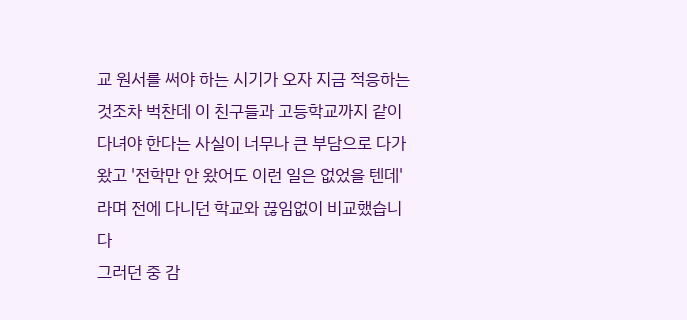교 원서를 써야 하는 시기가 오자 지금 적응하는 것조차 벅찬데 이 친구들과 고등학교까지 같이 다녀야 한다는 사실이 너무나 큰 부담으로 다가왔고 '전학만 안 왔어도 이런 일은 없었을 텐데'라며 전에 다니던 학교와 끊임없이 비교했습니다
그러던 중 감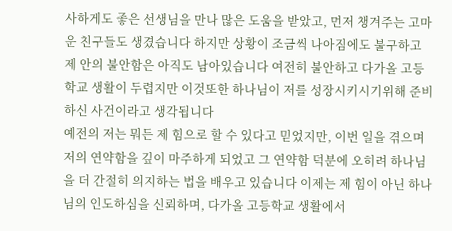사하게도 좋은 선생님을 만나 많은 도움을 받았고, 먼저 챙겨주는 고마운 친구들도 생겼습니다 하지만 상황이 조금씩 나아짐에도 불구하고 제 안의 불안함은 아직도 남아있습니다 여전히 불안하고 다가올 고등학교 생활이 두렵지만 이것또한 하나님이 저를 성장시키시기위해 준비하신 사건이라고 생각됩니다
예전의 저는 뭐든 제 힘으로 할 수 있다고 믿었지만, 이번 일을 겪으며 저의 연약함을 깊이 마주하게 되었고 그 연약함 덕분에 오히려 하나님을 더 간절히 의지하는 법을 배우고 있습니다 이제는 제 힘이 아닌 하나님의 인도하심을 신뢰하며, 다가올 고등학교 생활에서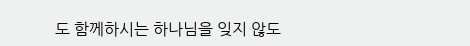도 함께하시는 하나님을 잊지 않도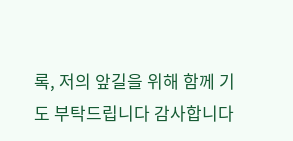록, 저의 앞길을 위해 함께 기도 부탁드립니다 감사합니다